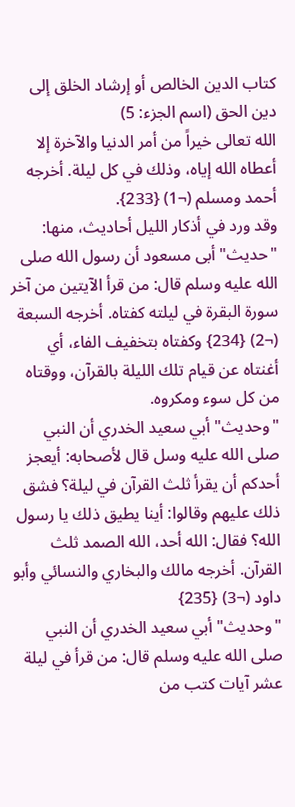كتاب الدين الخالص أو إرشاد الخلق إلى دين الحق (اسم الجزء: 5)
الله تعالى خيراً من أمر الدنيا والآخرة إلا أعطاه الله إياه، وذلك في كل ليلة. أخرجه أحمد ومسلم (¬1) {233}.
وقد ورد في أذكار الليل أحاديث، منها:
"حديث" أبى مسعود أن رسول الله صلى الله عليه وسلم قال: من قرأ الآيتين من آخر سورة البقرة في ليلته كفتاه. أخرجه السبعة (¬2) {234} وكفتاه بتخفيف الفاء، أي أغنتاه عن قيام تلك الليلة بالقرآن، ووقتاه من كل سوء ومكروه.
"وحديث" أبي سعيد الخدري أن النبي صلى الله عليه وسل قال لأصحابه: أيعجز أحدكم أن يقرأ ثلث القرآن في ليلة؟ فشق ذلك عليهم وقالوا: أينا يطيق ذلك يا رسول الله؟ فقال: الله أحد، الله الصمد ثلث القرآن. أخرجه مالك والبخاري والنسائي وأبو داود (¬3) {235}
"وحديث" أبي سعيد الخدري أن النبي صلى الله عليه وسلم قال: من قرأ في ليلة عشر آيات كتب من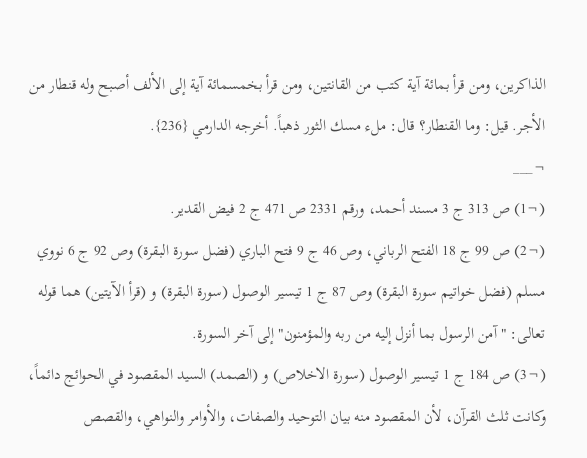الذاكرين، ومن قرأ بمائة آية كتب من القانتين، ومن قرأ بخمسمائة آية إلى الألف أصبح وله قنطار من الأجر. قيل: وما القنطار؟ قال: ملء مسك الثور ذهباً. أخرجه الدارمي {236}.
¬___
(¬1) ص 313 ج 3 مسند أحمد، ورقم 2331 ص 471 ج 2 فيض القدير.
(¬2) ص 99 ج 18 الفتح الرباني، وص 46 ج 9 فتح الباري (فضل سورة البقرة) وص 92 ج 6 نووي مسلم (فضل خواتيم سورة البقرة) وص 87 ج 1 تيسير الوصول (سورة البقرة) و (قرأ الآيتين) هما قوله تعالى: "آمن الرسول بما أنزل إليه من ربه والمؤمنون" إلى آخر السورة.
(¬3) ص 184 ج 1 تيسير الوصول (سورة الاخلاص) و (الصمد) السيد المقصود في الحوائج دائماً، وكانت ثلث القرآن، لأن المقصود منه بيان التوحيد والصفات، والأوامر والنواهي، والقصص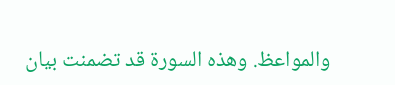والمواعظ. وهذه السورة قد تضمنت بيان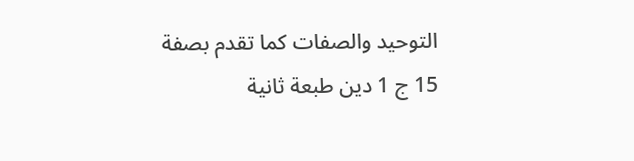التوحيد والصفات كما تقدم بصفة 15 ج 1 دين طبعة ثانية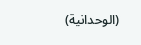(الوحدانية)